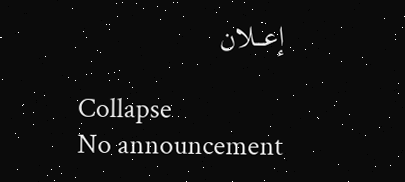إعـــلان

Collapse
No announcement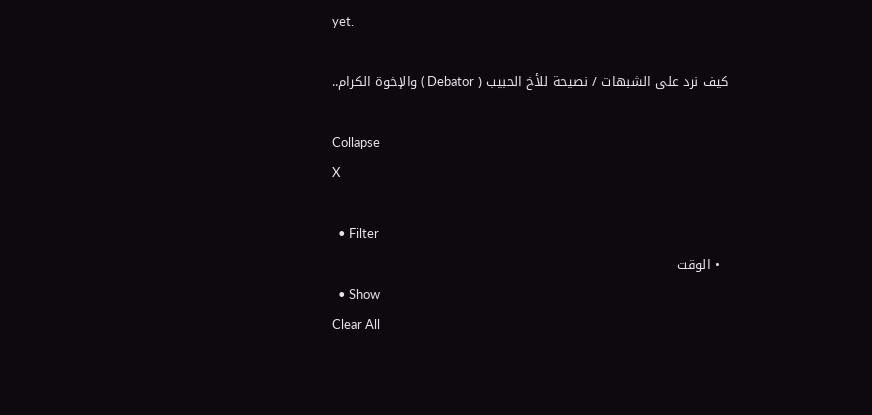yet.

كيف نرد على الشبهات / نصيحة للأخ الحبيب ( Debator ) والإخوة الكرام..

Collapse
X

  • Filter
  • الوقت
  • Show
Clear All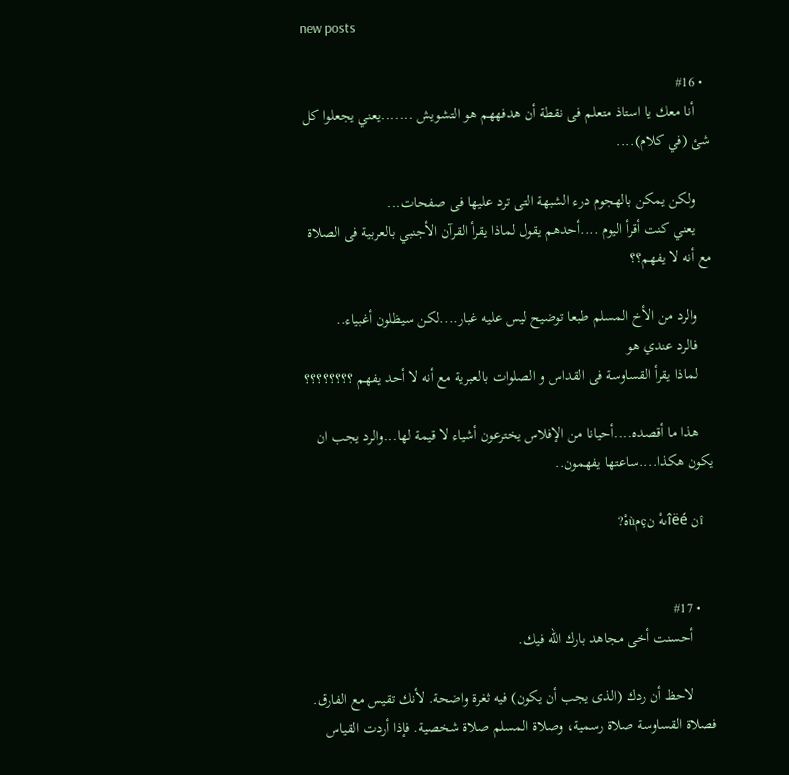new posts

  • #16
    أنا معك يا استاذ متعلم فى نقطة أن هدفههم هو التشويش .......يعني يجعلوا كل شئ (في كلام)....

    ولكن يمكن بالهجوم درء الشبهة التى ترد عليها فى صفحات...
    يعني كنت أقرأ اليوم ....أحدهم يقول لماذا يقرأ القرآن الأجنبي بالعربية فى الصلاة مع أنه لا يفهم؟؟

    والرد من الأخ المسلم طبعا توضيح ليس عليه غبار....لكن سيظلون أغبياء..
    فالرد عندي هو
    لماذا يقرأ القساوسة فى القداس و الصلوات بالعبرية مع أنه لا أحد يفهم ؟؟؟؟؟؟؟؟

    هذا ما أقصده....أحيانا من الإفلاس يخترعون أشياء لا قيمة لها...والرد يجب ان يكون هكذا....ساعتها يفهمون..

    îن îëéىهْ نçمùهْ?


    • #17
      أحسنت أخى مجاهد بارك الله فيك.

      لاحظ أن ردك (الذى يجب أن يكون) فيه ثغرة واضحة. لأنك تقيس مع الفارق. فصلاة القساوسة صلاة رسمية، وصلاة المسلم صلاة شخصية. فإذا أردت القياس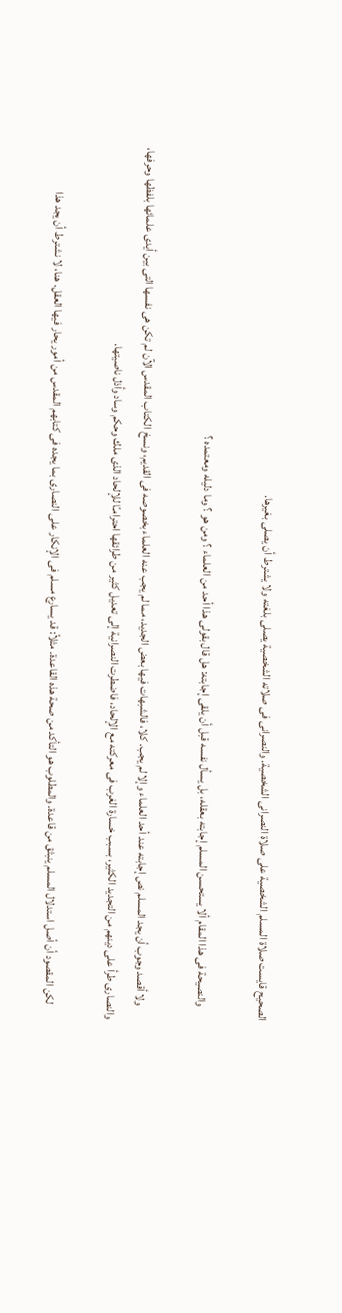الصحيح قايست صلاة المسلم الشخصية على صلاة النصرانى الشخصية. والنصرانى فى صلاته الشخصية يصلى بلغته ولا يشترط أن يصلى بغيرها.

      والنصيحة فى هذا المقام ألا يستحسن المسلم إجابته بعقله، بل يسأل نفسه قبل أن يلقى إجابته: هل قال بقولى هذا أحد من العلماء ؟ ومن هو ؟ وما دليله ومعتمده ؟

      ولا أقصد وجوب أن يجد المسلم نص إجابته عند أحد العلماء وإلا لم يجب. كلا، فالشبهات فيها بعض الجديد، مما لم يجب عنه العلماء بخصوصه فى القديم، ونسخ الكتاب المقدس الآن لم تكن هى نفسها التى بين أيدى علمائها بلفظها وحرفها، والنصارى طرأ على دينهم من التجديد الكثير، بسبب خسارة الغرب فى معركته مع الإلحاد، فاضطرت النصرانية إلى تعديل كثير من طرائقها احترامـًا للإلحاد الذى ملك وحكم وساد وأذل ناصيتها.

      لكن المقصود أن أصل استدلال المسلم ينبثق من قاعدة. والمطلوب هو التأكد من صحة هذه القاعدة. مثلاً: قد يسارع مسلم فى الإنكار على النصارى بما يجده فى كتابهم المقدس من أمور يحار فيها العقل. هنا، لا نشترط أن يجد هذا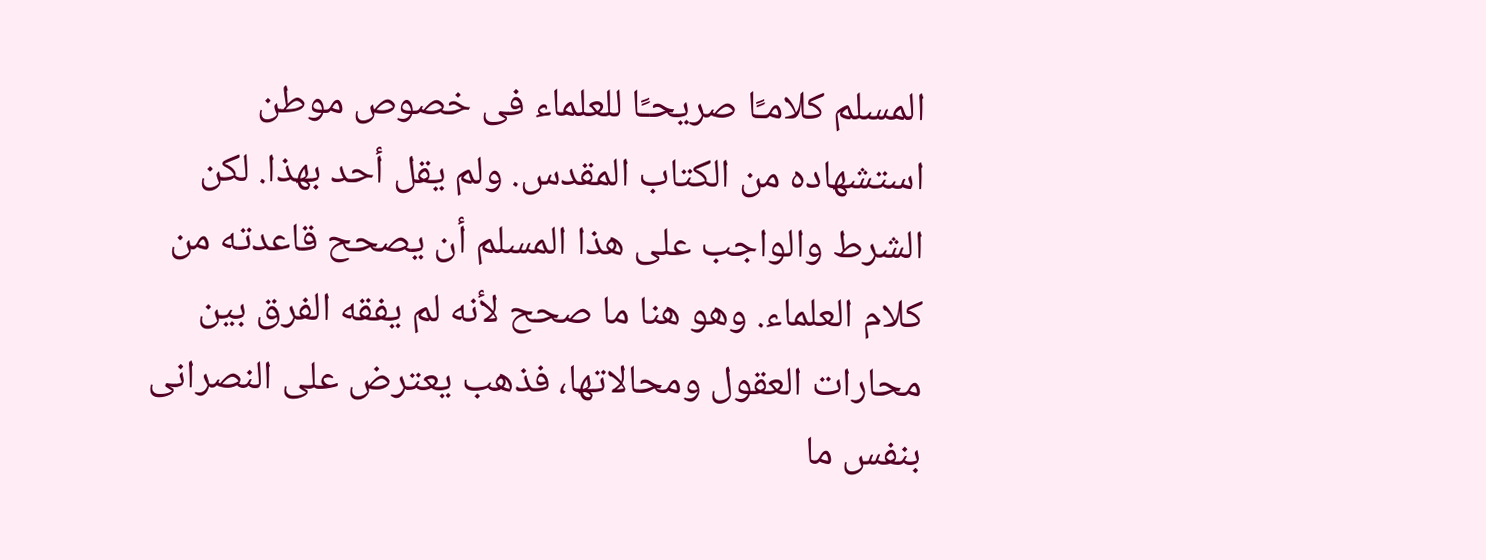المسلم كلامـًا صريحـًا للعلماء فى خصوص موطن استشهاده من الكتاب المقدس. ولم يقل أحد بهذا. لكن الشرط والواجب على هذا المسلم أن يصحح قاعدته من كلام العلماء. وهو هنا ما صحح لأنه لم يفقه الفرق بين محارات العقول ومحالاتها، فذهب يعترض على النصرانى بنفس ما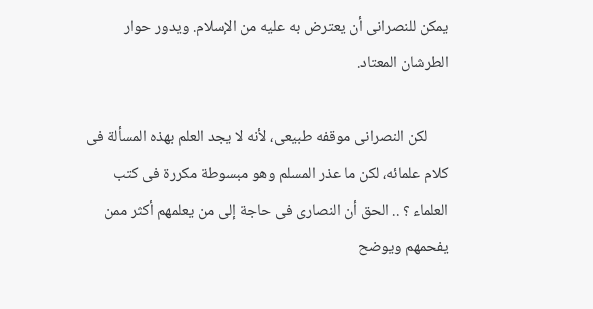يمكن للنصرانى أن يعترض به عليه من الإسلام. ويدور حوار الطرشان المعتاد.

      لكن النصرانى موقفه طبيعى، لأنه لا يجد العلم بهذه المسألة فى كلام علمائه، لكن ما عذر المسلم وهو مبسوطة مكررة فى كتب العلماء ؟ .. الحق أن النصارى فى حاجة إلى من يعلمهم أكثر ممن يفحمهم ويوضح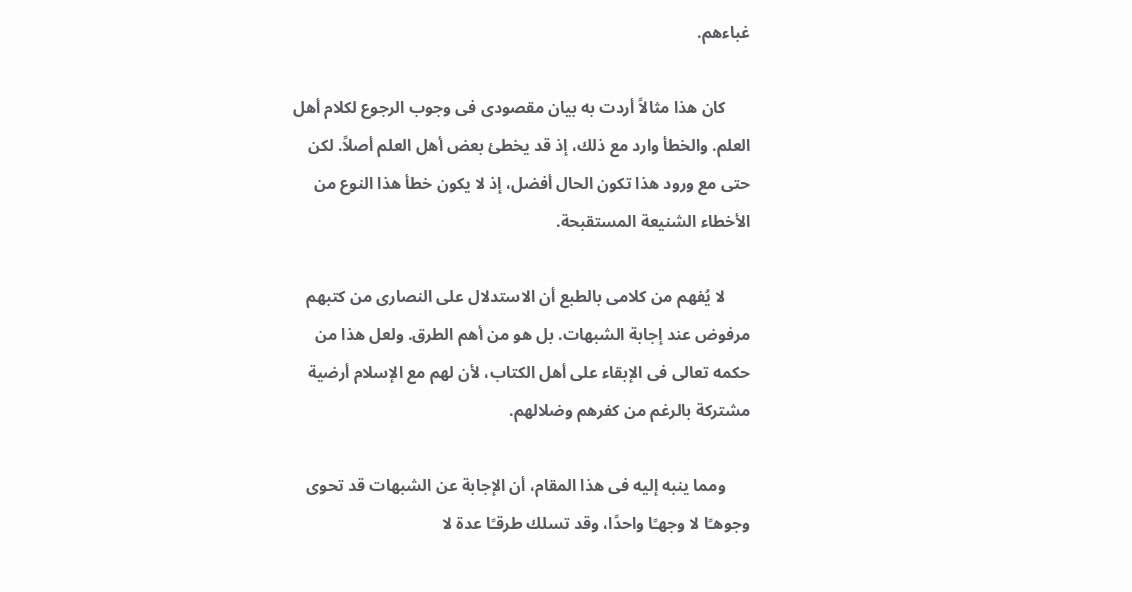غباءهم.

      كان هذا مثالاً أردت به بيان مقصودى فى وجوب الرجوع لكلام أهل العلم. والخطأ وارد مع ذلك، إذ قد يخطئ بعض أهل العلم أصلاً. لكن حتى مع ورود هذا تكون الحال أفضل، إذ لا يكون خطأ هذا النوع من الأخطاء الشنيعة المستقبحة.

      لا يُفهم من كلامى بالطبع أن الاستدلال على النصارى من كتبهم مرفوض عند إجابة الشبهات. بل هو من أهم الطرق. ولعل هذا من حكمه تعالى فى الإبقاء على أهل الكتاب، لأن لهم مع الإسلام أرضية مشتركة بالرغم من كفرهم وضلالهم.

      ومما ينبه إليه فى هذا المقام، أن الإجابة عن الشبهات قد تحوى وجوهـًا لا وجهـًا واحدًا، وقد تسلك طرقـًا عدة لا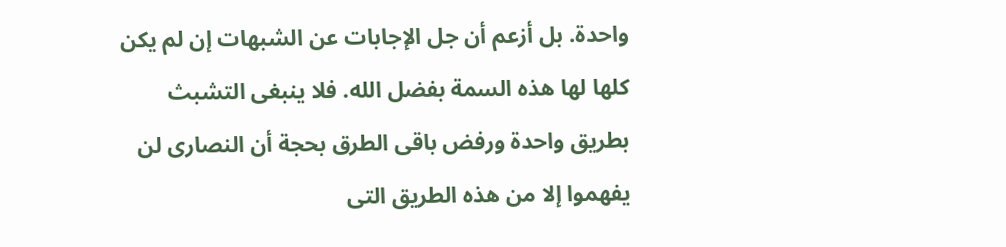واحدة. بل أزعم أن جل الإجابات عن الشبهات إن لم يكن كلها لها هذه السمة بفضل الله. فلا ينبغى التشبث بطريق واحدة ورفض باقى الطرق بحجة أن النصارى لن يفهموا إلا من هذه الطريق التى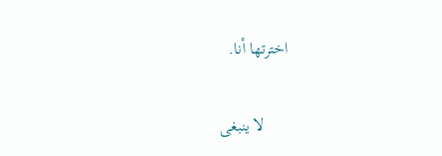اخترتها أنا.

      لا ينبغى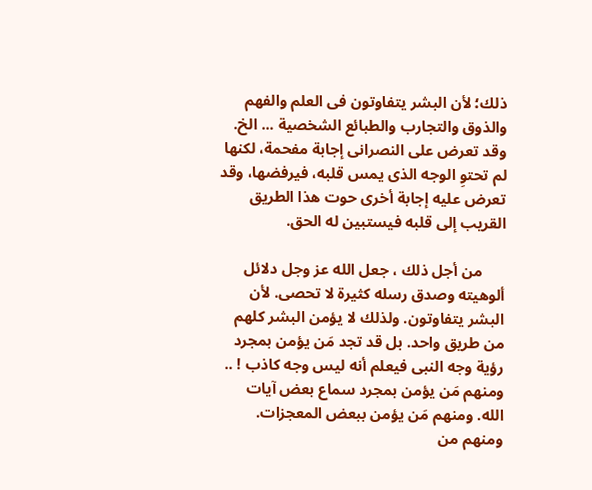ذلك؛ لأن البشر يتفاوتون فى العلم والفهم والذوق والتجارب والطبائع الشخصية ... الخ. وقد تعرض على النصرانى إجابة مفحمة، لكنها لم تحتوِ الوجه الذى يمس قلبه، فيرفضها، وقد تعرض عليه إجابة أخرى حوت هذا الطريق القريب إلى قلبه فيستبين له الحق.

      من أجل ذلك ، جعل الله عز وجل دلائل ألوهيته وصدق رسله كثيرة لا تحصى. لأن البشر يتفاوتون. ولذلك لا يؤمن البشر كلهم من طريق واحد. بل قد تجد مَن يؤمن بمجرد رؤية وجه النبى فيعلم أنه ليس وجه كاذب ! .. ومنهم مَن يؤمن بمجرد سماع بعض آيات الله. ومنهم مَن يؤمن ببعض المعجزات. ومنهم من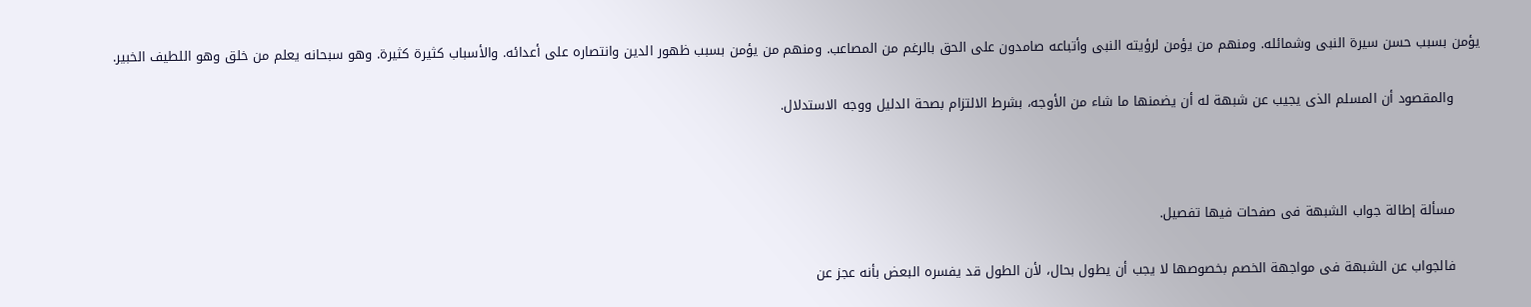يؤمن بسبب حسن سيرة النبى وشمائله. ومنهم من يؤمن لرؤيته النبى وأتباعه صامدون على الحق بالرغم من المصاعب. ومنهم من يؤمن بسبب ظهور الدين وانتصاره على أعدائه. والأسباب كثيرة كثيرة. وهو سبحانه يعلم من خلق وهو اللطيف الخبير.

      والمقصود أن المسلم الذى يجيب عن شبهة له أن يضمنها ما شاء من الأوجه، بشرط الالتزام بصحة الدليل ووجه الاستدلال.



      مسألة إطالة جواب الشبهة فى صفحات فيها تفصيل.

      فالجواب عن الشبهة فى مواجهة الخصم بخصوصها لا يجب أن يطول بحال، لأن الطول قد يفسره البعض بأنه عجز عن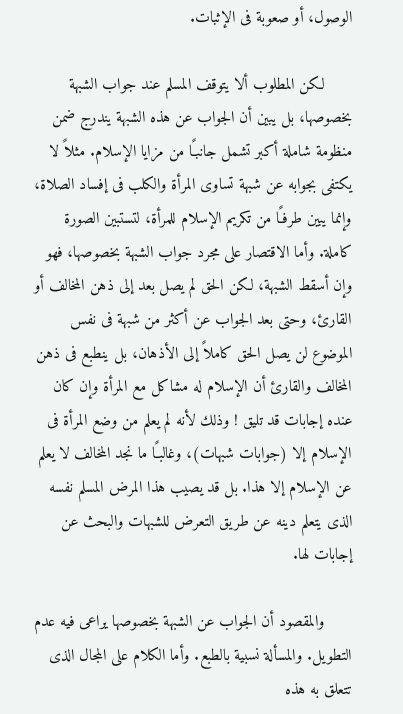الوصول، أو صعوبة فى الإثبات.

      لكن المطلوب ألا يتوقف المسلم عند جواب الشبهة بخصوصها، بل يبين أن الجواب عن هذه الشبهة يندرج ضمن منظومة شاملة أكبر تشمل جانبـًا من مزايا الإسلام. مثلاً لا يكتفى بجوابه عن شبهة تساوى المرأة والكلب فى إفساد الصلاة، وإنما يبين طرفـًا من تكريم الإسلام للمرأة، لتستبين الصورة كاملة. وأما الاقتصار على مجرد جواب الشبهة بخصوصها، فهو وإن أسقط الشبهة، لكن الحق لم يصل بعد إلى ذهن المخالف أو القارئ، وحتى بعد الجواب عن أكثر من شبهة فى نفس الموضوع لن يصل الحق كاملاً إلى الأذهان، بل ينطبع فى ذهن المخالف والقارئ أن الإسلام له مشاكل مع المرأة وإن كان عنده إجابات قد تليق ! وذلك لأنه لم يعلم من وضع المرأة فى الإسلام إلا (جوابات شبهات)، وغالبـًا ما نجد المخالف لا يعلم عن الإسلام إلا هذا. بل قد يصيب هذا المرض المسلم نفسه الذى يتعلم دينه عن طريق التعرض للشبهات والبحث عن إجابات لها.

      والمقصود أن الجواب عن الشبهة بخصوصها يراعى فيه عدم التطويل. والمسألة نسبية بالطبع. وأما الكلام على المجال الذى تتعلق به هذه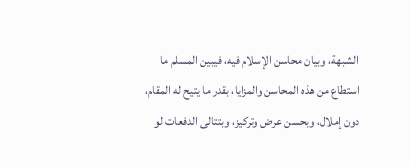الشبهة، وبيان محاسن الإسلام فيه، فيبين المسلم ما استطاع من هذه المحاسن والمزايا، بقدر ما يتيح له المقام، دون إملال، وبحسن عرض وتركيز، وبتتالى الدفعات لو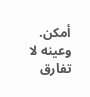أمكن. وعينه لا تفارق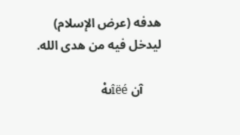هدفه (عرض الإسلام) ليدخل فيه من هدى الله.

      îن îëéىهْ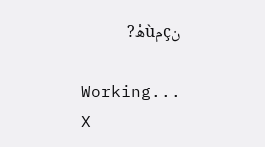نçمùهْ?

      Working...
      X